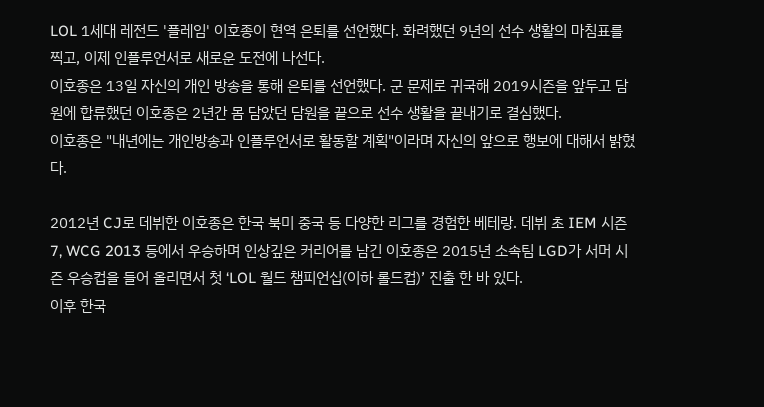LOL 1세대 레전드 '플레임' 이호종이 현역 은퇴를 선언했다. 화려했던 9년의 선수 생활의 마침표를 찍고, 이제 인플루언서로 새로운 도전에 나선다.
이호종은 13일 자신의 개인 방송을 통해 은퇴를 선언했다. 군 문제로 귀국해 2019시즌을 앞두고 담원에 합류했던 이호종은 2년간 몸 담았던 담원을 끝으로 선수 생활을 끝내기로 결심했다.
이호종은 "내년에는 개인방송과 인플루언서로 활동할 계획"이라며 자신의 앞으로 행보에 대해서 밝혔다.

2012년 CJ로 데뷔한 이호종은 한국 북미 중국 등 다양한 리그를 경험한 베테랑. 데뷔 초 IEM 시즌7, WCG 2013 등에서 우승하며 인상깊은 커리어를 남긴 이호종은 2015년 소속팀 LGD가 서머 시즌 우승컵을 들어 올리면서 첫 ‘LOL 월드 챔피언십(이하 롤드컵)’ 진출 한 바 있다.
이후 한국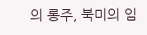의 롱주, 북미의 임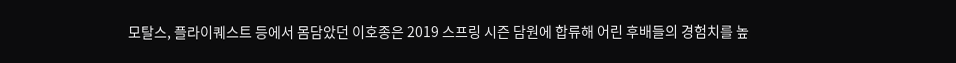모탈스, 플라이퀘스트 등에서 몸담았던 이호종은 2019 스프링 시즌 담원에 합류해 어린 후배들의 경험치를 높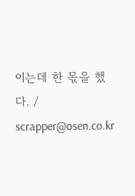이는데 한 몫을 했다. / scrapper@osen.co.kr